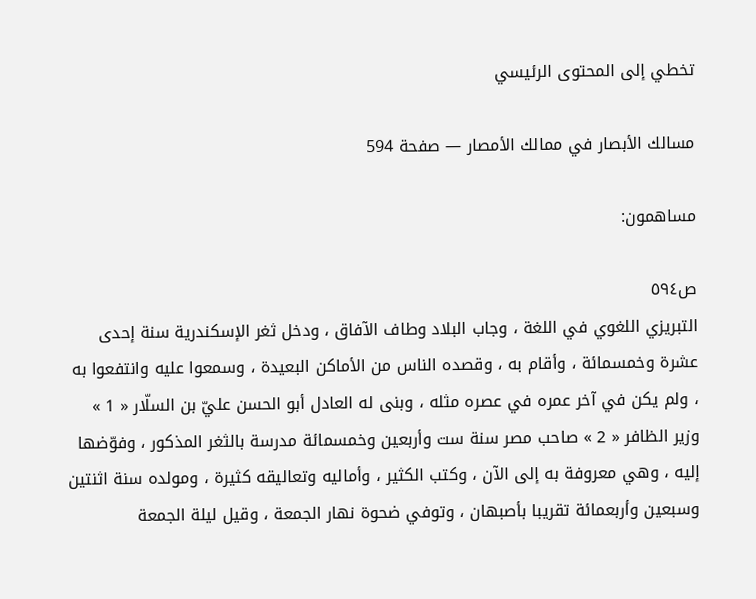تخطي إلى المحتوى الرئيسي

مسالك الأبصار في ممالك الأمصار — صفحة 594

مساهمون:

ص٥٩٤
التبريزي اللغوي في اللغة ، وجاب البلاد وطاف الآفاق ، ودخل ثغر الإسكندرية سنة إحدى عشرة وخمسمائة ، وأقام به ، وقصده الناس من الأماكن البعيدة ، وسمعوا عليه وانتفعوا به ، ولم يكن في آخر عمره في عصره مثله ، وبنى له العادل أبو الحسن عليّ بن السلّار « 1 » وزير الظافر « 2 » صاحب مصر سنة ست وأربعين وخمسمائة مدرسة بالثغر المذكور ، وفوّضها إليه ، وهي معروفة به إلى الآن ، وكتب الكثير ، وأماليه وتعاليقه كثيرة ، ومولده سنة اثنتين وسبعين وأربعمائة تقريبا بأصبهان ، وتوفي ضحوة نهار الجمعة ، وقيل ليلة الجمعة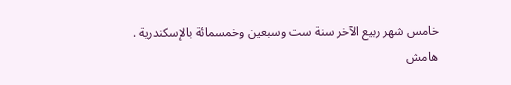خامس شهر ربيع الآخر سنة ست وسبعين وخمسمائة بالإسكندرية .
هامش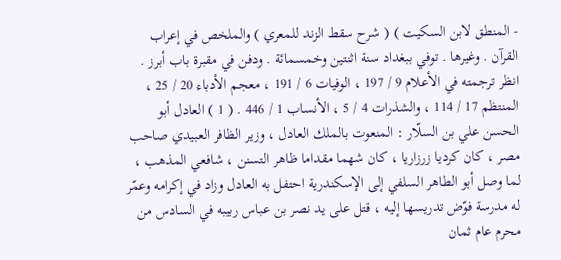- المنطق لابن السكيت ) ( شرح سقط الزند للمعري ) والملخص في إعراب القرآن . وغيرها . توفي ببغداد سنة اثنتين وخمسمائة . ودفن في مقبرة باب أبرز . انظر ترجمته في الأعلام 9 / 197 ، الوفيات 6 / 191 ، معجم الأدباء 20 / 25 ، المنتظم 17 / 114 ، والشذرات 4 / 5 ، الأنساب 1 / 446 . ( 1 ) العادل أبو الحسن علي بن السلّار : المنعوت بالملك العادل ، وزير الظافر العبيدي صاحب مصر ، كان كرديا زرزاريا ، كان شهما مقداما ظاهر التسنن ، شافعي المذهب ، لما وصل أبو الطاهر السلفي إلى الإسكندرية احتفل به العادل وزاد في إكرامه وعمّر له مدرسة فوّض تدريسها إليه ، قتل على يد نصر بن عباس ربيبه في السادس من محرم عام ثمان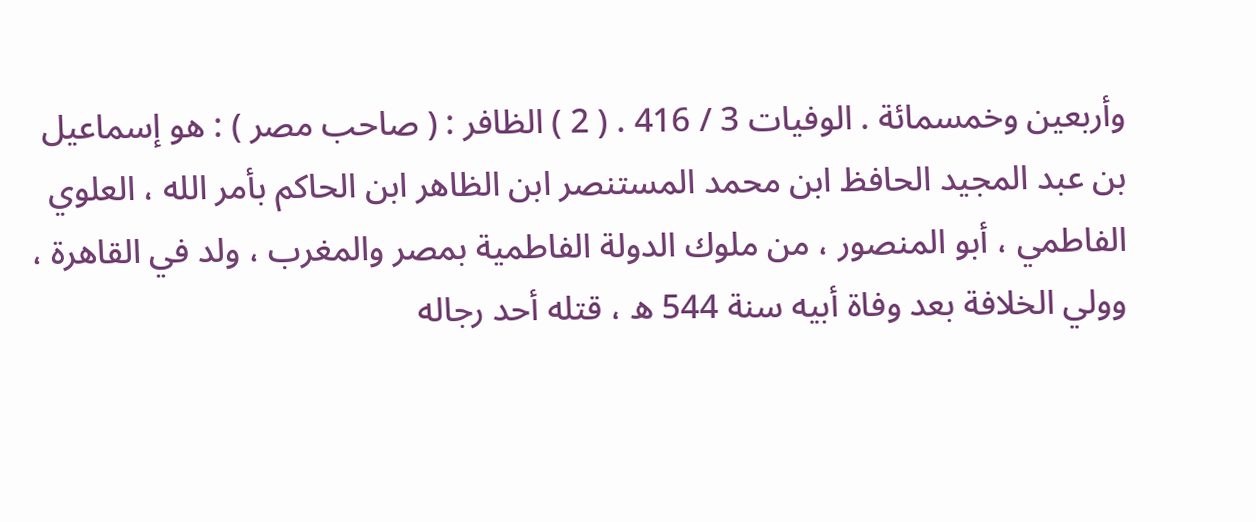وأربعين وخمسمائة . الوفيات 3 / 416 . ( 2 ) الظافر : ( صاحب مصر ) : هو إسماعيل بن عبد المجيد الحافظ ابن محمد المستنصر ابن الظاهر ابن الحاكم بأمر الله ، العلوي الفاطمي ، أبو المنصور ، من ملوك الدولة الفاطمية بمصر والمغرب ، ولد في القاهرة ، وولي الخلافة بعد وفاة أبيه سنة 544 ه ، قتله أحد رجاله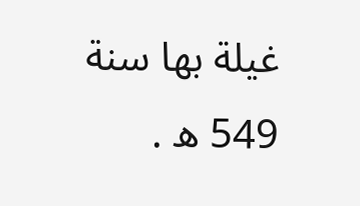غيلة بها سنة 549 ه .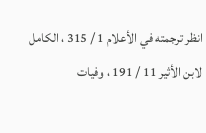انظر ترجمته في الأعلام 1 / 315 ، الكامل لابن الأثير 11 / 191 ، وفيات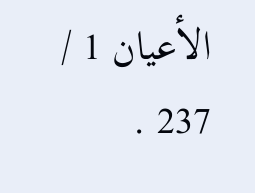الأعيان 1 / 237 .